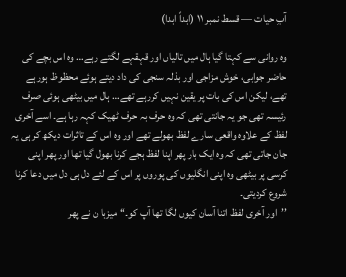آبِ حیات — قسط نمبر ۱۱ (ابداً ابدا)

وہ روانی سے کہتا گیا ہال میں تالیاں اور قہقہے لگتے رہے… وہ اس بچے کی حاضر جوابی، خوش مزاجی اور بذلہ سنجی کی داد دیتے ہوئے محظوظ ہورہے تھے، لیکن اس کی بات پر یقین نہیں کررہے تھے… ہال میں بیٹھی ہوئی صرف رئیسہ تھی جو یہ جانتی تھی کہ وہ حرف بہ حرف ٹھیک کہہ رہا ہے۔ اسے آخری لفظ کے علاوہ واقعی سارے لفظ بھولے تھے اور وہ اس کے تاثرات دیکھ کر ہی یہ جان جاتی تھی کہ وہ ایک بار پھر اپنا لفظ ہجے کرنا بھول گیا تھا اور پھر اپنی کرسی پر بیٹھی وہ اپنی انگلیوں کی پوروں پر اس کے لئے دل ہی دل میں دعا کرنا شروع کردیتی۔
’’اور آخری لفظ اتنا آسان کیوں لگا تھا آپ کو۔‘‘ میزبا ن نے پھر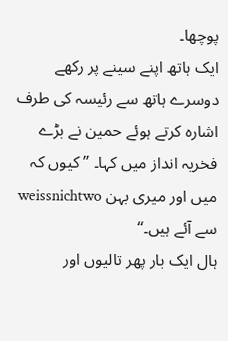پوچھا۔
ایک ہاتھ اپنے سینے پر رکھے دوسرے ہاتھ سے رئیسہ کی طرف اشارہ کرتے ہوئے حمین نے بڑے فخریہ انداز میں کہا۔ ’’کیوں کہ میں اور میری بہن weissnichtwo سے آئے ہیں۔‘‘
ہال ایک بار پھر تالیوں اور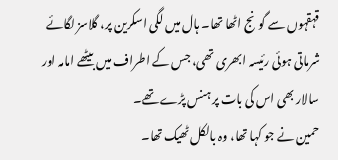قہقہوں سے گونج اٹھا تھا۔ ہال میں لگی اسکرین پر، گلاسز لگائے شرماتی ہوئی رئیسہ ابھری تھی، جس کے اطراف میں بیٹھے امامہ اور سالار بھی اس کی بات پر ہنس پڑے تھے۔
حمین نے جو کہا تھا، وہ بالکل ٹھیک تھا۔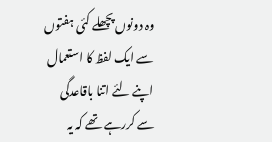وہ دونوں پچھلے کئی ہفتوں سے ایک لفظ کا استعمال اپنے لئے اتنا باقاعدگی سے کررہے تھے کہ یہ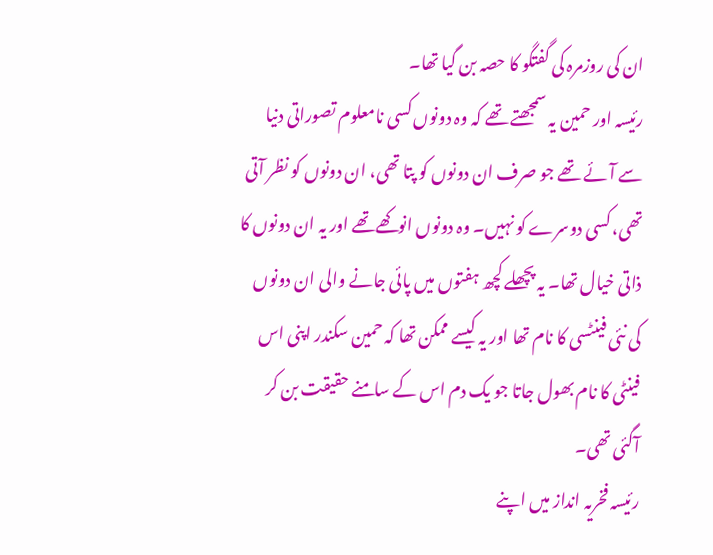ان کی روزمرہ کی گفتگو کا حصہ بن گیا تھا۔
رئیسہ اور حمین یہ سمجھتے تھے کہ وہ دونوں کسی نامعلوم تصوراتی دنیا سے آئے تھے جو صرف ان دونوں کو پتا تھی، ان دونوں کو نظر آتی تھی، کسی دوسرے کو نہیں۔ وہ دونوں انوکھےتھے اور یہ ان دونوں کا ذاتی خیال تھا۔ یہ پچھلے کچھ ہفتوں میں پائی جانے والی ان دونوں کی نئی فینٹسی کا نام تھا اور یہ کیسے ممکن تھا کہ حمین سکندر اپنی اس فینٹی کا نام بھول جاتا جو یک دم اس کے سامنے حقیقت بن کر آگئی تھی۔
رئیسہ فخریہ انداز میں اپنے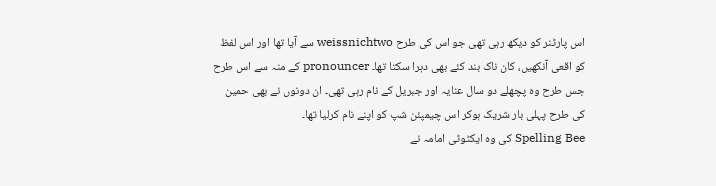اس پارٹنر کو دیکھ رہی تھی جو اس کی طرح weissnichtwo سے آیا تھا اور اس لفظ کو اقعی آنکھیں، کان ناک بند کئے بھی دہرا سکتا تھا۔ pronouncer کے منہ سے اس طرح جس طرح وہ پچھلے دو سال عنایہ اور جبریل کے نام رہی تھی۔ ان دونوں نے بھی حمین کی طرح پہلی بار شریک ہوکر اس چیمپئن شپ کو اپنے نام کرلیا تھا۔
Spelling Bee کی وہ ایکٹوٹی امامہ نے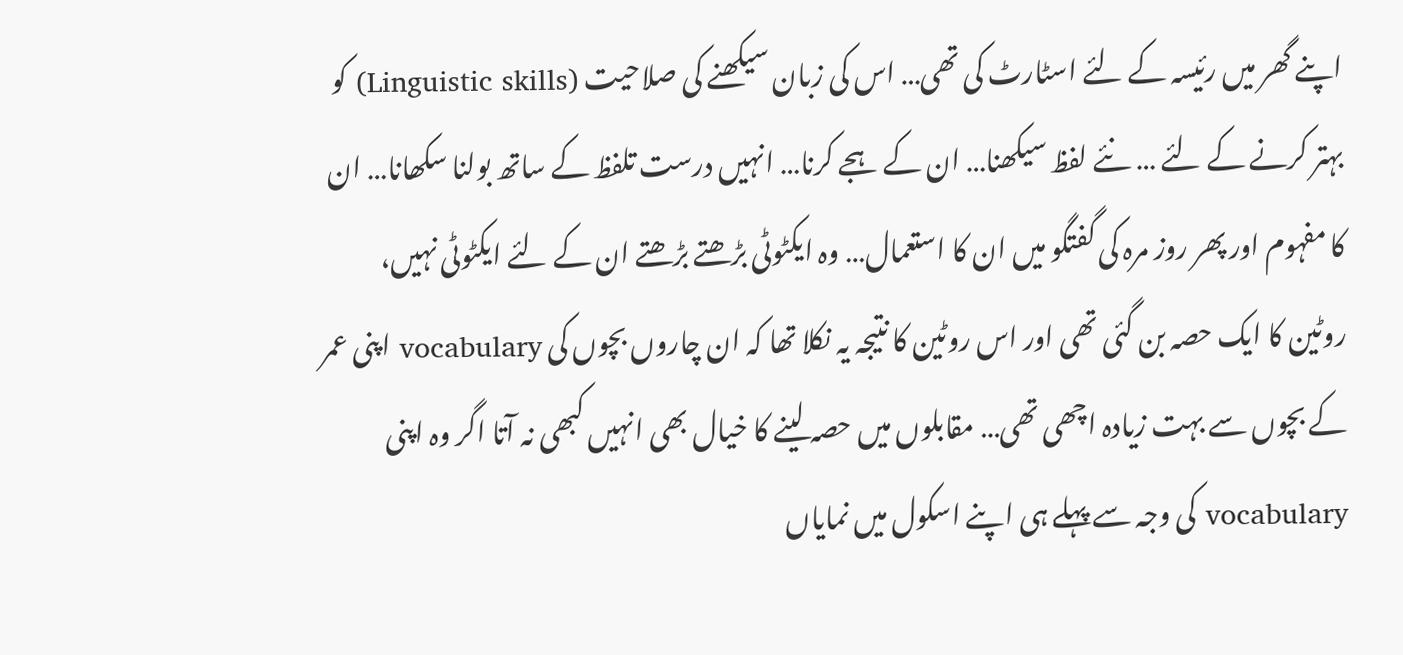اپنے گھر میں رئیسہ کے لئے اسٹارٹ کی تھی… اس کی زبان سیکھنے کی صلاحیت (Linguistic skills) کو بہتر کرنے کے لئے … نئے لفظ سیکھنا… ان کے ہجے کرنا… انہیں درست تلفظ کے ساتھ بولنا سکھانا… ان کا مفہوم اور پھر روز مرہ کی گفتگو میں ان کا استعمال… وہ ایکٹوٹی بڑھتے بڑھتے ان کے لئے ایکٹوٹی نہیں، روٹین کا ایک حصہ بن گئی تھی اور اس روٹین کا نتیجہ یہ نکلا تھا کہ ان چاروں بچوں کی vocabulary اپنی عمر کے بچوں سے بہت زیادہ اچھی تھی… مقابلوں میں حصہ لینے کا خیال بھی انہیں کبھی نہ آتا اگر وہ اپنی vocabulary کی وجہ سے پہلے ہی اپنے اسکول میں نمایاں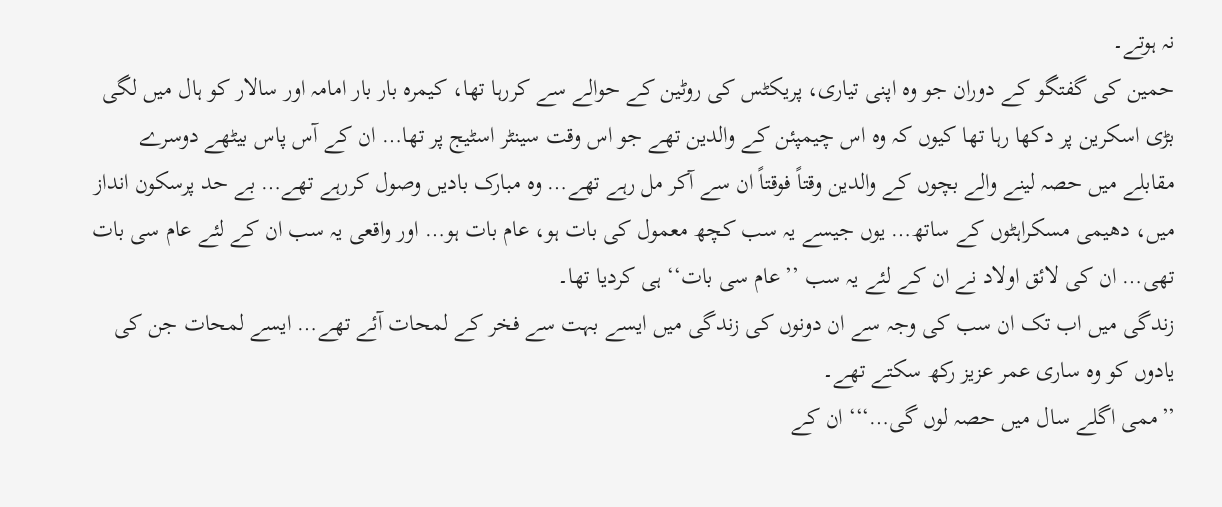نہ ہوتے۔
حمین کی گفتگو کے دوران جو وہ اپنی تیاری، پریکٹس کی روٹین کے حوالے سے کررہا تھا، کیمرہ بار بار امامہ اور سالار کو ہال میں لگی بڑی اسکرین پر دکھا رہا تھا کیوں کہ وہ اس چیمپئن کے والدین تھے جو اس وقت سینٹر اسٹیج پر تھا… ان کے آس پاس بیٹھے دوسرے مقابلے میں حصہ لینے والے بچوں کے والدین وقتاً فوقتاً ان سے آکر مل رہے تھے… وہ مبارک بادیں وصول کررہے تھے… بے حد پرسکون انداز میں، دھیمی مسکراہٹوں کے ساتھ… یوں جیسے یہ سب کچھ معمول کی بات ہو، عام بات ہو… اور واقعی یہ سب ان کے لئے عام سی بات تھی… ان کی لائق اولاد نے ان کے لئے یہ سب ’’عام سی بات‘‘ ہی کردیا تھا۔
زندگی میں اب تک ان سب کی وجہ سے ان دونوں کی زندگی میں ایسے بہت سے فخر کے لمحات آئے تھے… ایسے لمحات جن کی یادوں کو وہ ساری عمر عزیز رکھ سکتے تھے۔
’’ممی اگلے سال میں حصہ لوں گی…‘‘‘ ان کے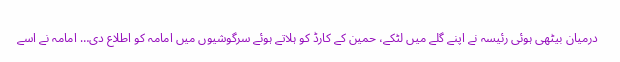درمیان بیٹھی ہوئی رئیسہ نے اپنے گلے میں لٹکے، حمین کے کارڈ کو ہلاتے ہوئے سرگوشیوں میں امامہ کو اطلاع دی… امامہ نے اسے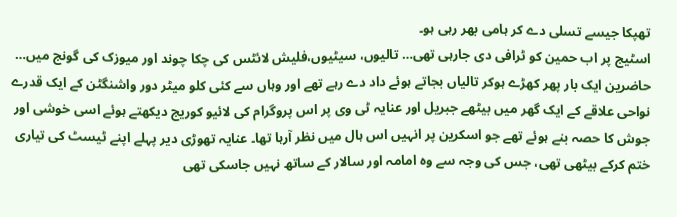تھپکا جیسے تسلی دے کر ہامی بھر رہی ہو۔
اسٹیج پر اب حمین کو ٹرافی دی جارہی تھی… تالیوں، سیٹیوں،فلیش لائٹس کی چکا چوند اور میوزک کی گونج میں… حاضرین ایک بار پھر کھڑے ہوکر تالیاں بجاتے ہوئے داد دے رہے تھے اور وہاں سے کئی کلو میٹر دور واشنگٹن کے ایک قدرے نواحی علاقے کے ایک گھر میں بیٹھے جبریل اور عنایہ ٹی وی پر اس پروگرام کی لائیو کوریج دیکھتے ہوئے اسی خوشی اور جوش کا حصہ بنے ہوئے تھے جو اسکرین پر انہیں اس ہال میں نظر آرہا تھا۔ عنایہ تھوڑی دیر پہلے اپنے ٹیسٹ کی تیاری ختم کرکے بیٹھی تھی، جس کی وجہ سے وہ امامہ اور سالار کے ساتھ نہیں جاسکی تھی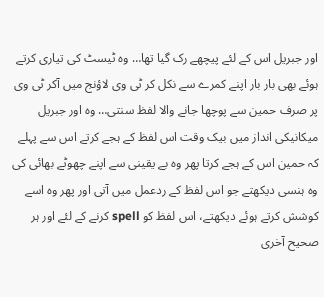اور جبریل اس کے لئے پیچھے رک گیا تھا… وہ ٹیسٹ کی تیاری کرتے ہوئے بھی بار بار اپنے کمرے سے نکل کر ٹی وی لاؤنج میں آکر ٹی وی پر صرف حمین سے پوچھا جانے والا لفظ سنتی… وہ اور جبریل میکانیکی انداز میں بیک وقت اس لفظ کے ہجے کرتے اس سے پہلے کہ حمین اس کے ہجے کرتا پھر وہ بے یقینی سے اپنے چھوٹے بھائی کی وہ ہنسی دیکھتے جو اس لفظ کے ردعمل میں آتی اور پھر وہ اسے کوشش کرتے ہوئے دیکھتے، اس لفظ کو spell کرنے کے لئے اور ہر صحیح آخری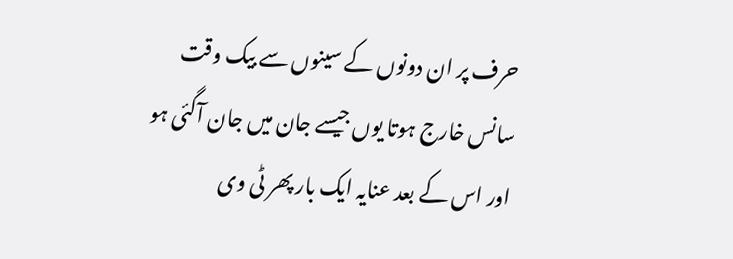حرف پر ان دونوں کے سینوں سے بیک وقت سانس خارج ہوتا یوں جیسے جان میں جان آگئی ہو اور اس کے بعد عنایہ ایک بار پھر ٹی وی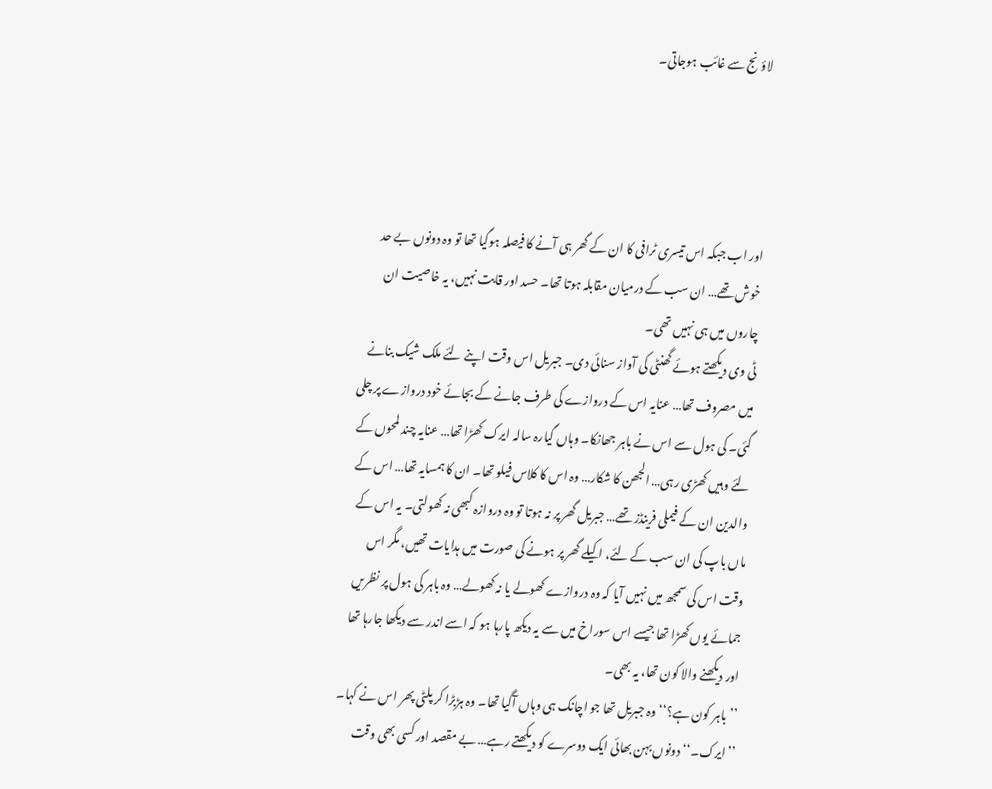لاؤنج سے غائب ہوجاتی۔




اور اب جبکہ اس تیسری ٹرافی کا ان کے گھر ہی آنے کا فیصلہ ہوگیا تھا تو وہ دونوں بے حد خوش تھے… ان سب کے درمیان مقابلہ ہوتا تھا۔ حسد اور قابت نہیں، یہ خاصیت ان چاروں میں ہی نہیں تھی۔
ٹی وی دیکھتے ہوئے گھنٹی کی آواز سنائی دی۔ جبریل اس وقت اپنے لئے ملک شیک بنانے میں مصروف تھا… عنایہ اس کے دروازے کی طرف جانے کے بجائے خود دروازے پر چلی گئی۔ کی ہول سے اس نے باہر جھانکا۔ وہاں گیارہ سالہ ایرک کھڑا تھا… عنایہ چند لمحوں کے لئے وہیں کھڑی رہی… الجھن کا شکار… وہ اس کا کلاس فیلو تھا۔ ان کا ہمسایہ تھا… اس کے والدین ان کے فیملی فرینڈز تھے… جبریل گھر پر نہ ہوتا تو وہ دروازہ کبھی نہ کھولتی۔ یہ اس کے ماں باپ کی ان سب کے لئے، اکیلے گھر پر ہونے کی صورت میں ہدایات تھیں، مگر اس وقت اس کی سمجھ میں نہیں آیا کہ وہ دروازے کھولے یا نہ کھولے… وہ باہر کی ہول پر نظریں جمائے یوں کھڑا تھا جیسے اس سوراخ میں سے یہ دیکھ پارہا ہو کہ اسے اندر سے دیکھا جارہا تھا اور دیکھنے والا کون تھا، یہ بھی۔
’’باہر کون ہے؟‘‘ وہ جبریل تھا جو اچانک ہی وہاں آگیا تھا۔ وہ ہڑبڑا کر پلٹی پھر اس نے کہا۔
’’ایرک۔‘‘ دونوں بہن بھائی ایک دوسرے کو دیکھتے رہے… بے مقصد اور کسی بھی وقت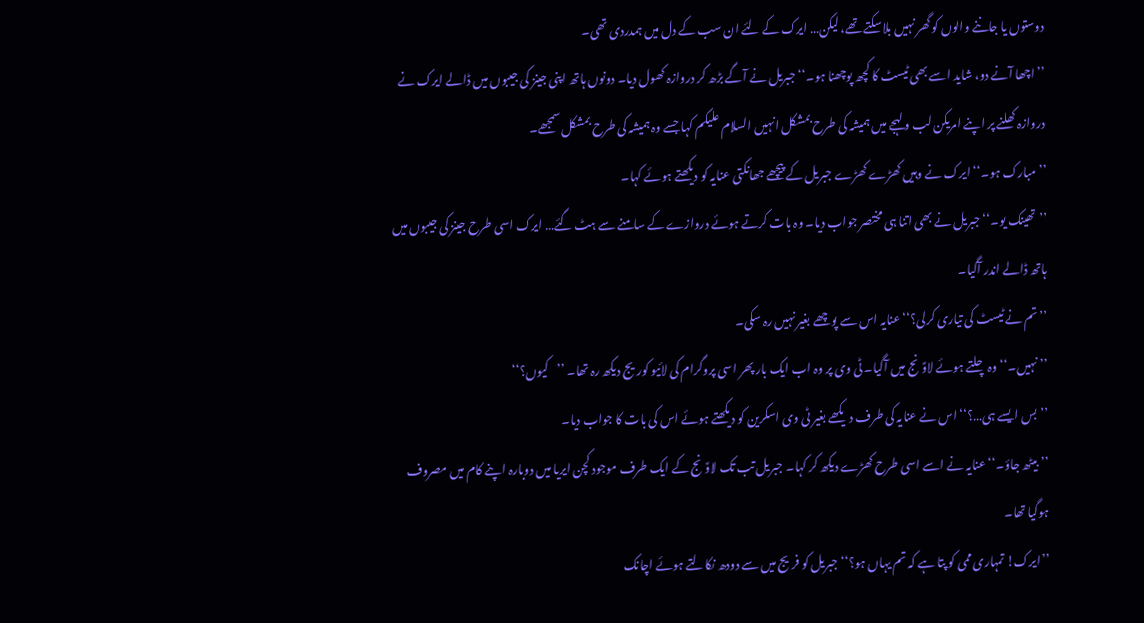دوستوں یا جاننے والوں کو گھر نہیں بلاسکتے تھے، لیکن… ایرک کے لئے ان سب کے دل میں ہمدردی تھی۔
’’اچھا آنے دو، شاید اسے بھی ٹیسٹ کا کچھ پوچھنا ہو۔‘‘ جبریل نے آگے بڑھ کر دروازہ کھول دیا۔ دونوں ہاتھ اپنی جینز کی جیبوں میں ڈالے ایرک نے دروازہ کھلنے پر اپنے امریکن لب و لہجے میں ہمیشہ کی طرح بمشکل انہیں السلام علیکم کہا جسے وہ ہمیشہ کی طرح بمشکل سمجھے۔
’’مبارک ہو۔‘‘ ایرک نے وہیں کھڑے کھڑے جبریل کے پیچھے جھانکتی عنایہ کو دیکھتے ہوئے کہا۔
’’تھینک یو۔‘‘ جبریل نے بھی اتنا ہی مختصر جواب دیا۔ وہ بات کرتے ہوئے دروازے کے سامنے سے ہٹ گئے… ایرک اسی طرح جینز کی جیبوں میں ہاتھ ڈالے اندر آگیا۔
’’تم نے ٹیسٹ کی تیاری کرلی؟‘‘ عنایہ اس سے پوچھے بغیر نہیں رہ سکی۔
’’نہیں۔‘‘ وہ چلتے ہوئے لاوؑنج میں آگیا۔ ٹی وی پر وہ اب ایک بار پھر اسی پروگرام کی لائیو کوریج دیکھ رہ تھا۔ ’’کیوں؟‘‘
’’بس ایسے ہی…؟‘‘ اس نے عنایہ کی طرف دیکھے بغیر ٹی وی اسکرین کو دیکھتے ہوئے اس کی بات کا جواب دیا۔
’’بیٹھ جاؤ۔‘‘ عنایہ نے اسے اسی طرح کھڑے دیکھ کر کہا۔ جبریل تب تک لاوؑنج کے ایک طرف موجود کچن ایریا میں دوبارہ اپنے کام میں مصروف ہوگیا تھا۔
’’ایرک! تمہاری ممی کو پتا ہے کہ تم یہاں ہو؟‘‘ جبریل کو فریج میں سے دودھ نکالتے ہوئے اچانک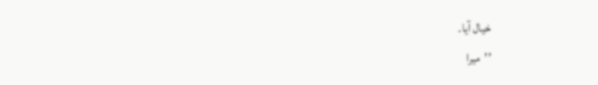خیال آیا۔
’’میرا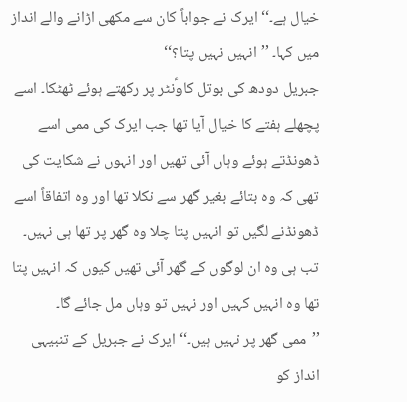خیال ہے۔‘‘ ایرک نے جواباً کان سے مکھی اڑانے والے انداز میں کہا۔ ’’انہیں نہیں پتا؟‘‘
جبریل دودھ کی بوتل کاوؑنٹر پر رکھتے ہوئے ٹھٹکا۔ اسے پچھلے ہفتے کا خیال آیا تھا جب ایرک کی ممی اسے ڈھونڈتے ہوئے وہاں آئی تھیں اور انہوں نے شکایت کی تھی کہ وہ بتائے بغیر گھر سے نکلا تھا اور وہ اتفاقاً اسے ڈھونڈنے لگیں تو انہیں پتا چلا وہ گھر پر تھا ہی نہیں۔ تب ہی وہ ان لوگوں کے گھر آئی تھیں کیوں کہ انہیں پتا تھا وہ انہیں کہیں اور نہیں تو وہاں مل جائے گا۔
’’ممی گھر پر نہیں ہیں۔‘‘ ایرک نے جبریل کے تنبیہی انداز کو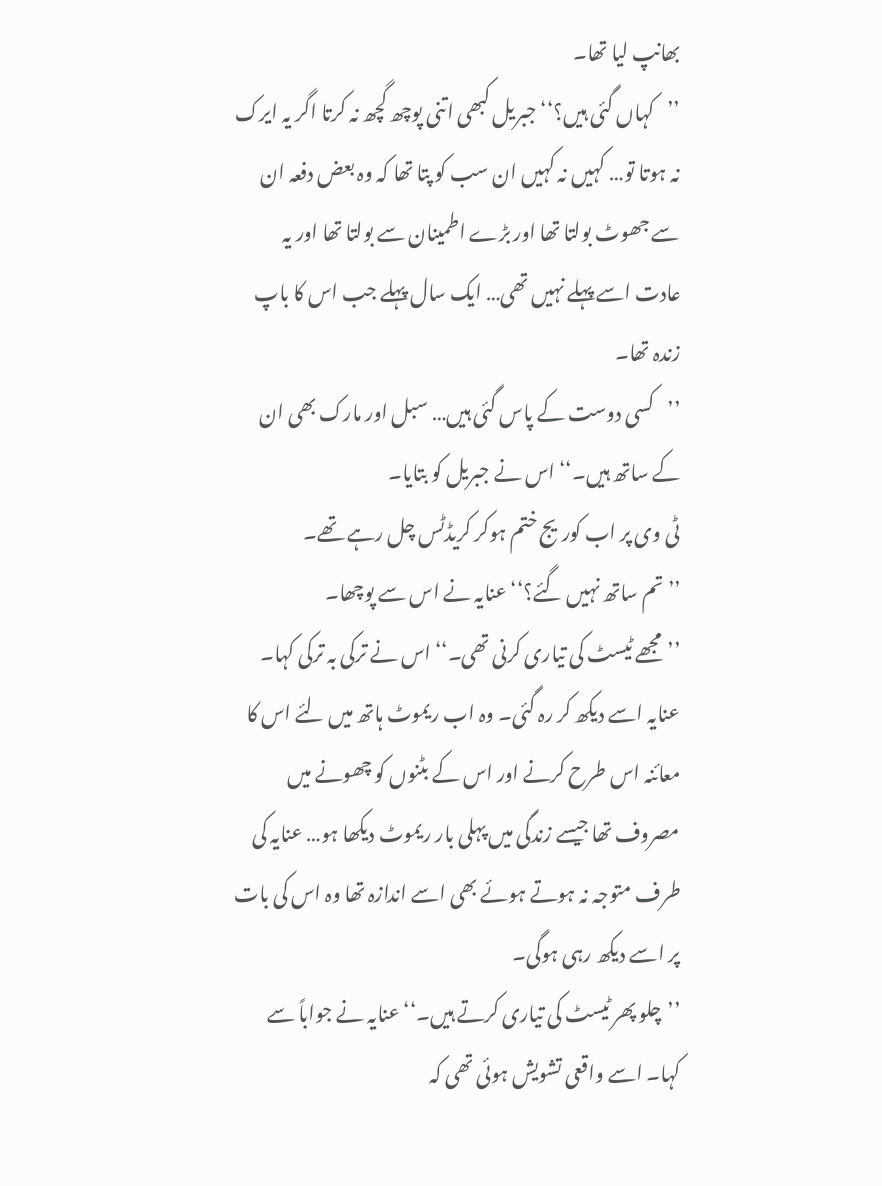بھانپ لیا تھا۔
’’کہاں گئی ہیں؟‘‘ جبریل کبھی اتنی پوچھ گچھ نہ کرتا اگر یہ ایرک نہ ہوتا تو… کہیں نہ کہیں ان سب کو پتا تھا کہ وہ بعض دفعہ ان سے جھوٹ بولتا تھا اور بڑے اطمینان سے بولتا تھا اور یہ عادت اسے پہلے نہیں تھی… ایک سال پہلے جب اس کا باپ زندہ تھا۔
’’کسی دوست کے پاس گئی ہیں… سبل اور مارک بھی ان کے ساتھ ہیں۔‘‘ اس نے جبریل کو بتایا۔
ٹی وی پر اب کوریج ختم ہوکر کریڈٹس چل رہے تھے۔
’’تم ساتھ نہیں گئے؟‘‘ عنایہ نے اس سے پوچھا۔
’’مجھے ٹیسٹ کی تیاری کرنی تھی۔‘‘ اس نے ترکی بہ ترکی کہا۔ عنایہ اسے دیکھ کر رہ گئی۔ وہ اب ریموٹ ہاتھ میں لئے اس کا معائنہ اس طرح کرنے اور اس کے بٹنوں کو چھونے میں مصروف تھا جیسے زندگی میں پہلی بار ریموٹ دیکھا ہو… عنایہ کی طرف متوجہ نہ ہوتے ہوئے بھی اسے اندازہ تھا وہ اس کی بات پر اسے دیکھ رہی ہوگی۔
’’چلو پھر ٹیسٹ کی تیاری کرتے ہیں۔‘‘ عنایہ نے جواباً سے کہا۔ اسے واقعی تشویش ہوئی تھی کہ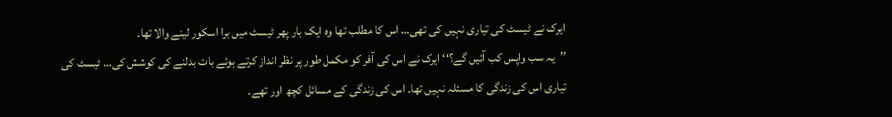ایرک نے ٹیسٹ کی تیاری نہیں کی تھی… اس کا مطلب تھا وہ ایک بار پھر ٹیسٹ میں برا اسکور لینے والا تھا۔
’’یہ سب واپس کب آئیں گے؟‘‘ ایرک نے اس کی آفر کو مکمل طور پر نظر انداز کرتے ہوئے بات بدلنے کی کوشش کی… ٹیسٹ کی تیاری اس کی زندگی کا مسئلہ نہیں تھا۔ اس کی زندگی کے مسائل کچھ اور تھے۔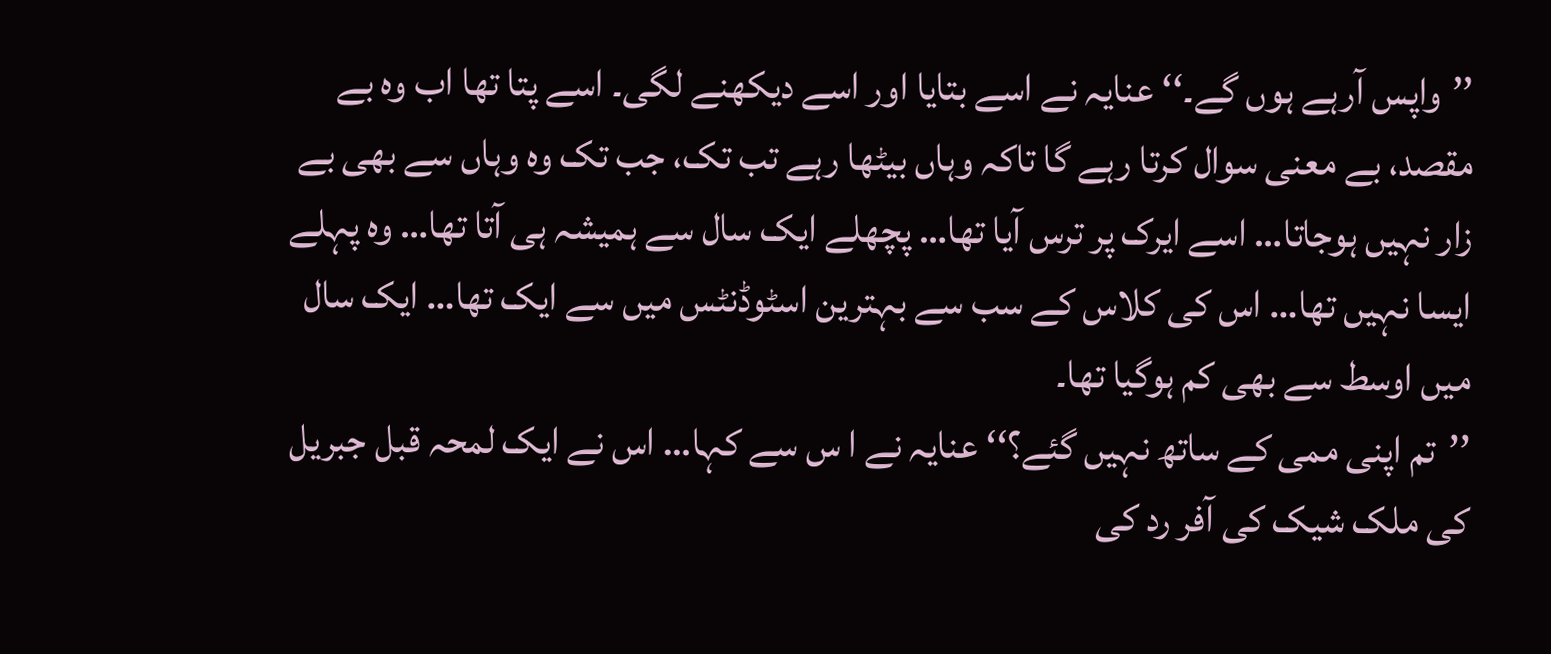’’واپس آرہے ہوں گے۔‘‘ عنایہ نے اسے بتایا اور اسے دیکھنے لگی۔ اسے پتا تھا اب وہ بے مقصد، بے معنی سوال کرتا رہے گا تاکہ وہاں بیٹھا رہے تب تک، جب تک وہ وہاں سے بھی بے زار نہیں ہوجاتا… اسے ایرک پر ترس آیا تھا… پچھلے ایک سال سے ہمیشہ ہی آتا تھا… وہ پہلے ایسا نہیں تھا… اس کی کلاس کے سب سے بہترین اسٹوڈنٹس میں سے ایک تھا… ایک سال میں اوسط سے بھی کم ہوگیا تھا۔
’’تم اپنی ممی کے ساتھ نہیں گئے؟‘‘ عنایہ نے ا س سے کہا… اس نے ایک لمحہ قبل جبریل کی ملک شیک کی آفر رد کی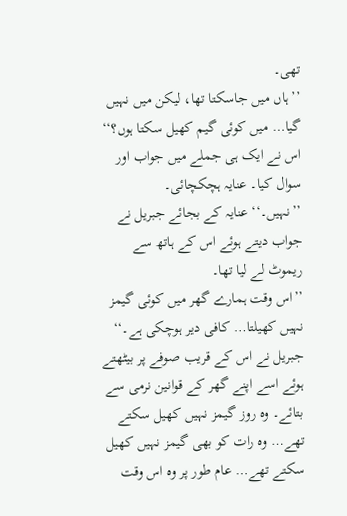تھی۔
’’ہاں میں جاسکتا تھا، لیکن میں نہیں گیا… میں کوئی گیم کھیل سکتا ہوں؟‘‘ اس نے ایک ہی جملے میں جواب اور سوال کیا۔ عنایہ ہچکچائی۔
’’نہیں۔‘‘ عنایہ کے بجائے جبریل نے جواب دیتے ہوئے اس کے ہاتھ سے ریموٹ لے لیا تھا۔
’’اس وقت ہمارے گھر میں کوئی گیمز نہیں کھیلتا… کافی دیر ہوچکی ہے۔‘‘
جبریل نے اس کے قریب صوفے پر بیٹھتے ہوئے اسے اپنے گھر کے قوانین نرمی سے بتائے۔ وہ روز گیمز نہیں کھیل سکتے تھے… وہ رات کو بھی گیمز نہیں کھیل سکتے تھے… عام طور پر وہ اس وقت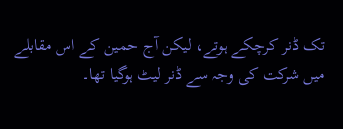تک ڈنر کرچکے ہوتے، لیکن آج حمین کے اس مقابلے میں شرکت کی وجہ سے ڈنر لیٹ ہوگیا تھا۔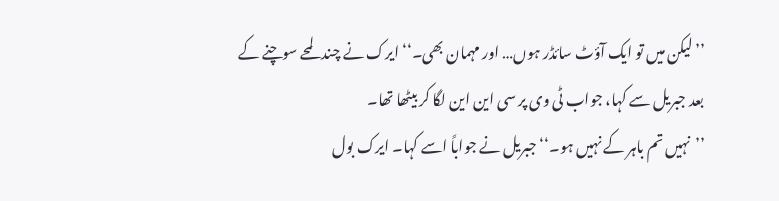’’لیکن میں تو ایک آؤٹ سائڈر ہوں… اور مہمان بھی۔‘‘ ایرک نے چند لمحے سوچنے کے بعد جبریل سے کہا، جواب ٹی وی پر سی این این لگا کر بیٹھا تھا۔
’’نہیں تم باہر کے نہیں ہو۔‘‘ جبریل نے جواباً اسے کہا۔ ایرک بول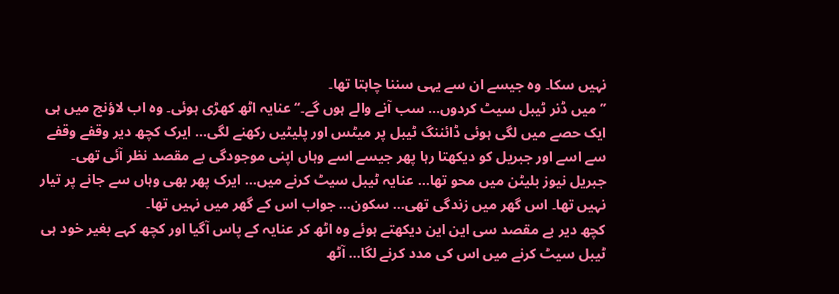نہیں سکا۔ وہ جیسے ان سے یہی سننا چاہتا تھا۔
’’میں ڈنر ٹیبل سیٹ کردوں… سب آنے والے ہوں گے۔‘‘ عنایہ اٹھ کھڑی ہوئی۔ وہ اب لاؤنج میں ہی ایک حصے میں لگی ہوئی ڈائننگ ٹیبل پر میٹس اور پلیٹیں رکھنے لگی… ایرک کچھ دیر وقفے وقفے سے اسے اور جبریل کو دیکھتا رہا پھر جیسے اسے وہاں اپنی موجودگی بے مقصد نظر آئی تھی۔ جبریل نیوز بلیٹن میں محو تھا… عنایہ ٹیبل سیٹ کرنے میں… ایرک پھر بھی وہاں سے جانے پر تیار نہیں تھا۔ اس گھر میں زندگی تھی… سکون… جواب اس کے گھر میں نہیں تھا۔
کچھ دیر بے مقصد سی این این دیکھتے ہوئے وہ اٹھ کر عنایہ کے پاس آگیا اور کچھ کہے بغیر خود ہی ٹیبل سیٹ کرنے میں اس کی مدد کرنے لگا… آٹھ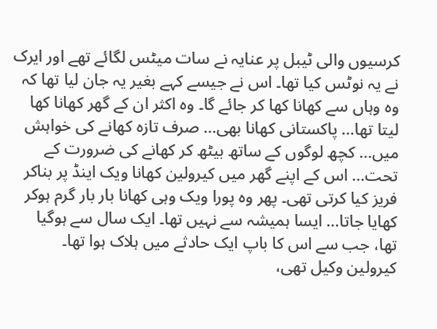کرسیوں والی ٹیبل پر عنایہ نے سات میٹس لگائے تھے اور ایرک نے یہ نوٹس کیا تھا۔ اس نے جیسے کہے بغیر یہ جان لیا تھا کہ وہ وہاں سے کھانا کھا کر جائے گا۔ وہ اکثر ان کے گھر کھانا کھا لیتا تھا… پاکستانی کھانا بھی… صرف تازہ کھانے کی خواہش میں… کچھ لوگوں کے ساتھ بیٹھ کر کھانے کی ضرورت کے تحت… اس کے اپنے گھر میں کیرولین کھانا ویک اینڈ پر بناکر فریز کیا کرتی تھی۔ پھر وہ پورا ویک وہی کھانا بار بار گرم ہوکر کھایا جاتا… ایسا ہمیشہ سے نہیں تھا۔ ایک سال سے ہوگیا تھا، جب سے اس کا باپ ایک حادثے میں ہلاک ہوا تھا۔
کیرولین وکیل تھی،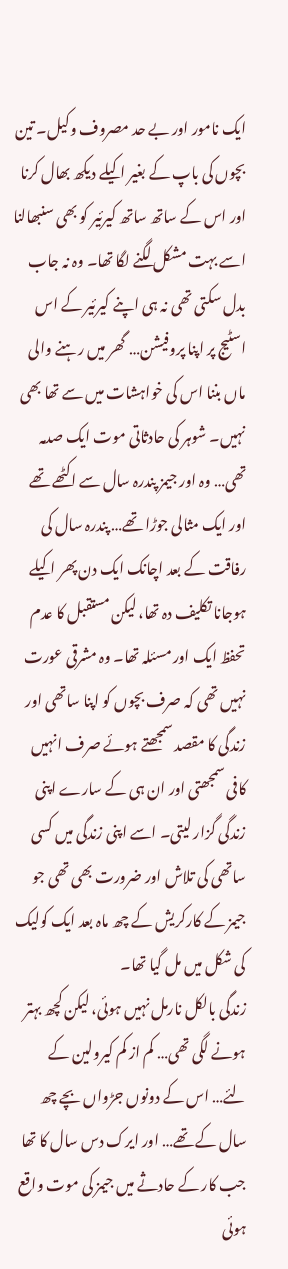ایک نامور اور بے حد مصروف وکیل۔ تین بچوں کی باپ کے بغیر اکیلے دیکھ بھال کرنا اور اس کے ساتھ ساتھ کیرئیر کو بھی سنبھالنا اسے بہت مشکل لگنے لگا تھا۔ وہ نہ جاب بدل سکتی تھی نہ ہی اپنے کیرئیر کے اس اسٹیج پر اپنا پروفیشن… گھر میں رہنے والی ماں بننا اس کی خواہشات میں سے تھا بھی نہیں۔ شوہر کی حادثاتی موت ایک صدمہ تھی… وہ اور جیمز پندرہ سال سے اکٹھے تھے اور ایک مثالی جوڑا تھے… پندرہ سال کی رفاقت کے بعد اچانک ایک دن پھر اکیلے ہوجانا تکلیف دہ تھا، لیکن مستقبل کا عدم تحفظ ایک اور مسئلہ تھا۔ وہ مشرقی عورت نہیں تھی کہ صرف بچوں کو اپنا ساتھی اور زندگی کا مقصد سمجھتے ہوئے صرف انہیں کافی سمجھتی اور ان ہی کے سارے اپنی زندگی گزار لیتی۔ اسے اپنی زندگی میں کسی ساتھی کی تلاش اور ضرورت بھی تھی جو جیمز کے کارکریش کے چھ ماہ بعد ایک کولیک کی شکل میں مل گیا تھا۔
زندگی بالکل نارمل نہیں ہوئی، لیکن کچھ بہتر ہونے لگی تھی… کم از کم کیرولین کے لئے… اس کے دونوں جڑواں بچے چھ سال کے تھے… اور ایرک دس سال کا تھا جب کار کے حادثے میں جیمز کی موت واقع ہوئی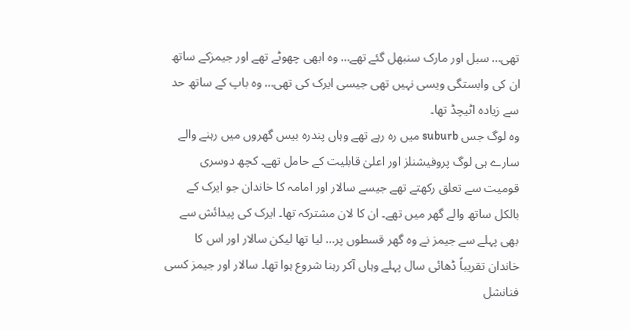تھی… سبل اور مارک سنبھل گئے تھے… وہ ابھی چھوٹے تھے اور جیمزکے ساتھ ان کی وابستگی ویسی نہیں تھی جیسی ایرک کی تھی… وہ باپ کے ساتھ حد سے زیادہ اٹیچڈ تھا۔
وہ لوگ جس suburb میں رہ رہے تھے وہاں پندرہ بیس گھروں میں رہنے والے سارے ہی لوگ پروفیشنلز اور اعلیٰ قابلیت کے حامل تھے۔ کچھ دوسری قومیت سے تعلق رکھتے تھے جیسے سالار اور امامہ کا خاندان جو ایرک کے بالکل ساتھ والے گھر میں تھے۔ ان کا لان مشترکہ تھا۔ ایرک کی پیدائش سے بھی پہلے سے جیمز نے وہ گھر قسطوں پر… لیا تھا لیکن سالار اور اس کا خاندان تقریباً ڈھائی سال پہلے وہاں آکر رہنا شروع ہوا تھا۔ سالار اور جیمز کسی فنانشل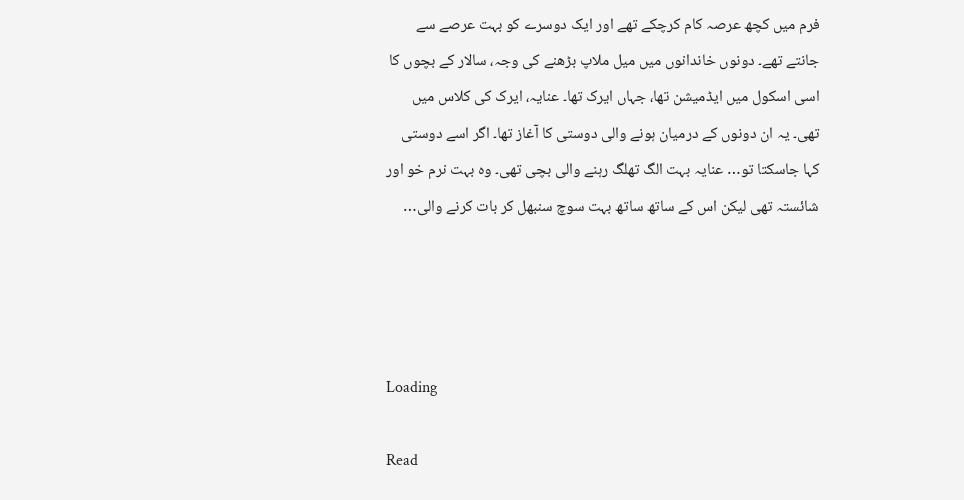فرم میں کچھ عرصہ کام کرچکے تھے اور ایک دوسرے کو بہت عرصے سے جانتے تھے۔ دونوں خاندانوں میں میل ملاپ بڑھنے کی وجہ، سالار کے بچوں کا اسی اسکول میں ایڈمیشن تھا، جہاں ایرک تھا۔ عنایہ، ایرک کی کلاس میں تھی۔ یہ ان دونوں کے درمیان ہونے والی دوستی کا آغاز تھا۔ اگر اسے دوستی کہا جاسکتا تو… عنایہ بہت الگ تھلگ رہنے والی بچی تھی۔ وہ بہت نرم خو اور شائستہ تھی لیکن اس کے ساتھ ساتھ بہت سوچ سنبھل کر بات کرنے والی…




Loading

Read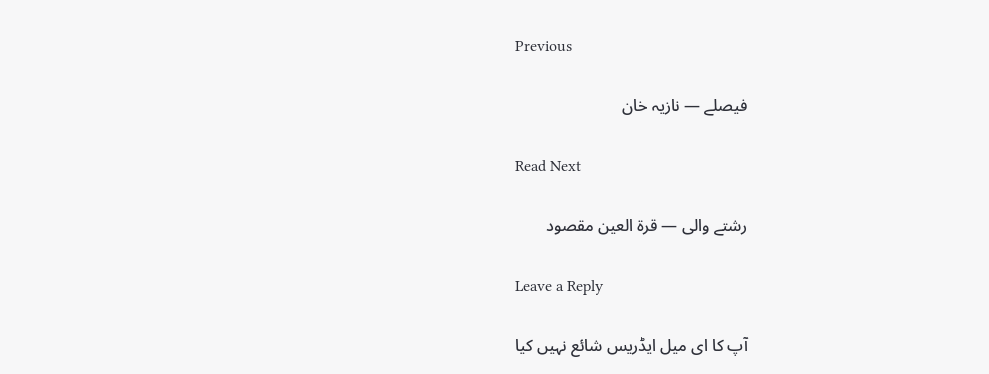Previous

فیصلے — نازیہ خان

Read Next

رشتے والی — قرۃ العین مقصود

Leave a Reply

آپ کا ای میل ایڈریس شائع نہیں کیا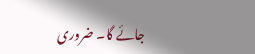جائے گا۔ ضروری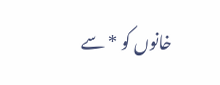خانوں کو * سے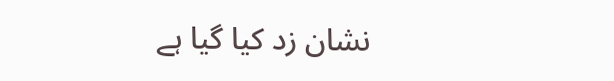نشان زد کیا گیا ہے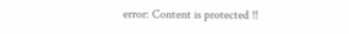error: Content is protected !!